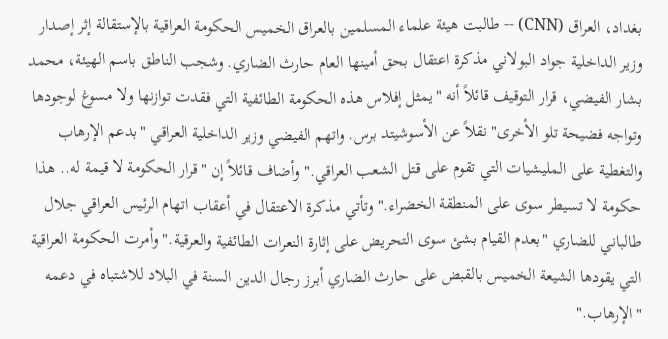بغداد، العراق (CNN) -- طالبت هيئة علماء المسلمين بالعراق الخميس الحكومة العراقية بالإستقالة إثر إصدار وزير الداخلية جواد البولاني مذكرة اعتقال بحق أمينها العام حارث الضاري. وشجب الناطق باسم الهيئة، محمد بشار الفيضي، قرار التوقيف قائلاً أنه "يمثل إفلاس هذه الحكومة الطائفية التي فقدت توازنها ولا مسوغ لوجودها وتواجه فضيحة تلو الأخرى" نقلاً عن الأسوشيتد برس. واتهم الفيضي وزير الداخلية العراقي "بدعم الإرهاب والتغطية على المليشيات التي تقوم على قتل الشعب العراقي." وأضاف قائلاً إن "قرار الحكومة لا قيمة له.. هذا حكومة لا تسيطر سوى على المنطقة الخضراء." وتأتي مذكرة الاعتقال في أعقاب اتهام الرئيس العراقي جلال طالباني للضاري "بعدم القيام بشئ سوى التحريض على إثارة النعرات الطائفية والعرقية." وأمرت الحكومة العراقية التي يقودها الشيعة الخميس بالقبض على حارث الضاري أبرز رجال الدين السنة في البلاد للاشتباه في دعمه "الإرهاب."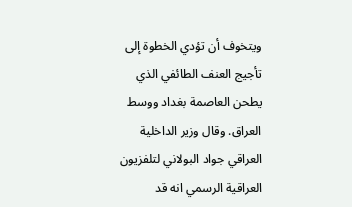ويتخوف أن تؤدي الخطوة إلى تأجيج العنف الطائفي الذي يطحن العاصمة بغداد ووسط العراق. وقال وزير الداخلية العراقي جواد البولاني لتلفزيون العراقية الرسمي انه قد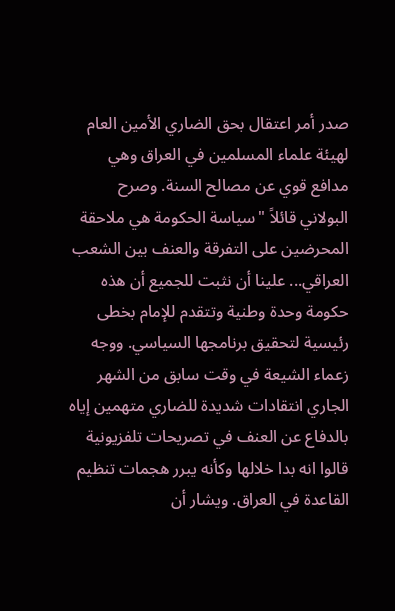صدر أمر اعتقال بحق الضاري الأمين العام لهيئة علماء المسلمين في العراق وهي مدافع قوي عن مصالح السنة. وصرح البولاني قائلاً "سياسة الحكومة هي ملاحقة المحرضين على التفرقة والعنف بين الشعب العراقي... علينا أن نثبت للجميع أن هذه حكومة وحدة وطنية وتتقدم للإمام بخطى رئيسية لتحقيق برنامجها السياسي. ووجه زعماء الشيعة في وقت سابق من الشهر الجاري انتقادات شديدة للضاري متهمين إياه بالدفاع عن العنف في تصريحات تلفزيونية قالوا انه بدا خلالها وكأنه يبرر هجمات تنظيم القاعدة في العراق. ويشار أن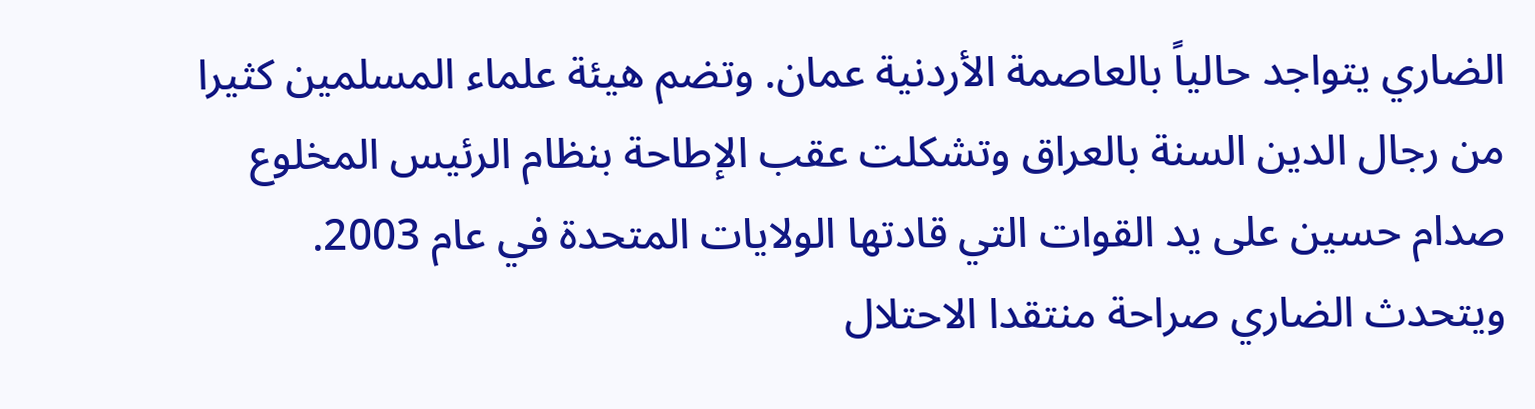الضاري يتواجد حالياً بالعاصمة الأردنية عمان. وتضم هيئة علماء المسلمين كثيرا من رجال الدين السنة بالعراق وتشكلت عقب الإطاحة بنظام الرئيس المخلوع صدام حسين على يد القوات التي قادتها الولايات المتحدة في عام 2003. ويتحدث الضاري صراحة منتقدا الاحتلال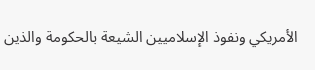الأمريكي ونفوذ الإسلاميين الشيعة بالحكومة والذين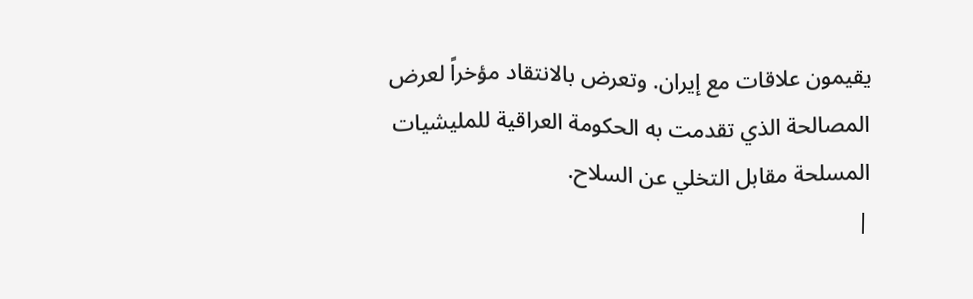يقيمون علاقات مع إيران. وتعرض بالانتقاد مؤخراً لعرض المصالحة الذي تقدمت به الحكومة العراقية للمليشيات المسلحة مقابل التخلي عن السلاح.
|